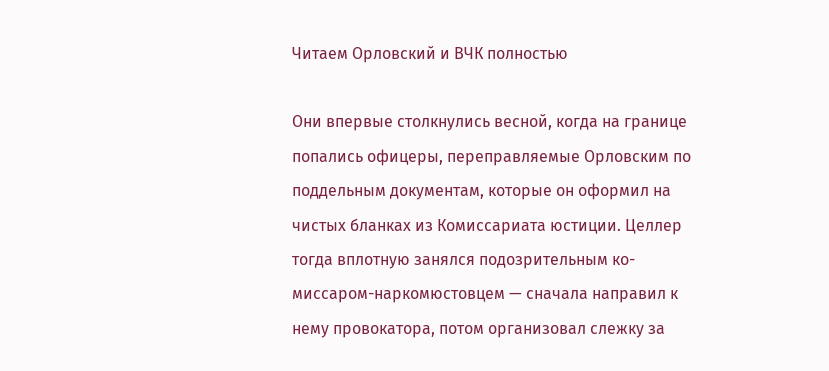Читаем Орловский и ВЧК полностью

Они впервые столкнулись весной, когда на границе попались офицеры, переправляемые Орловским по поддельным документам, которые он оформил на чистых бланках из Комиссариата юстиции. Целлер тогда вплотную занялся подозрительным ко-миссаром-наркомюстовцем — сначала направил к нему провокатора, потом организовал слежку за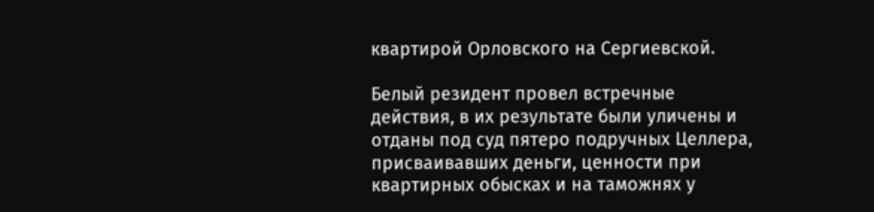квартирой Орловского на Сергиевской.

Белый резидент провел встречные действия, в их результате были уличены и отданы под суд пятеро подручных Целлера, присваивавших деньги, ценности при квартирных обысках и на таможнях у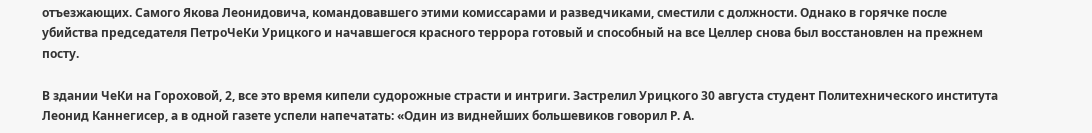отъезжающих. Самого Якова Леонидовича, командовавшего этими комиссарами и разведчиками, сместили с должности. Однако в горячке после убийства председателя ПетроЧеКи Урицкого и начавшегося красного террора готовый и способный на все Целлер снова был восстановлен на прежнем посту.

В здании ЧеКи на Гороховой, 2, все это время кипели судорожные страсти и интриги. Застрелил Урицкого 30 августа студент Политехнического института Леонид Каннегисер, а в одной газете успели напечатать: «Один из виднейших большевиков говорил Р. А.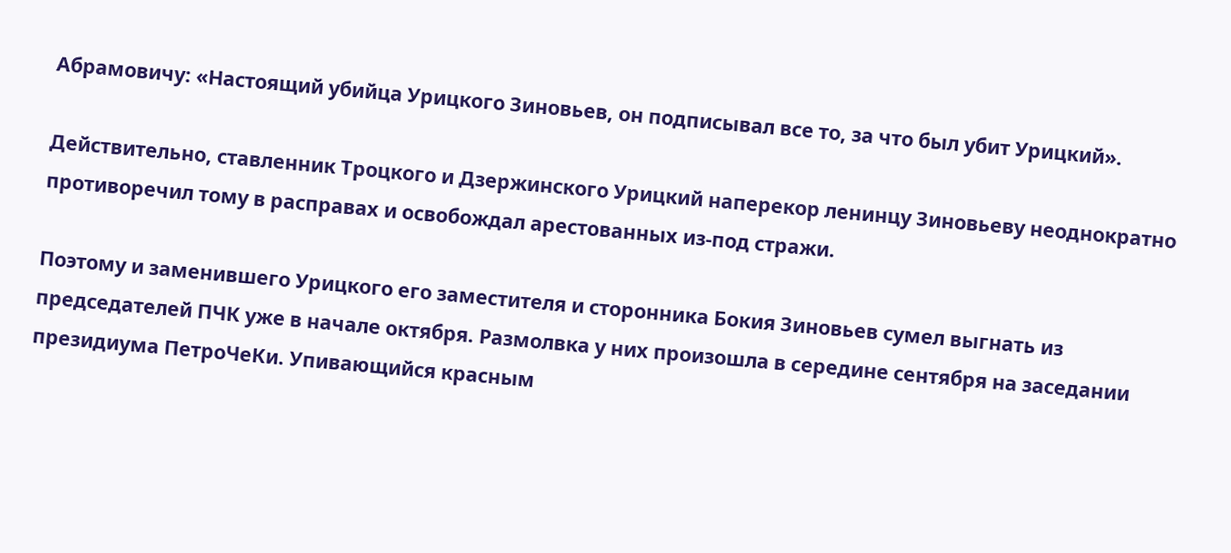Абрамовичу: «Настоящий убийца Урицкого Зиновьев, он подписывал все то, за что был убит Урицкий».

Действительно, ставленник Троцкого и Дзержинского Урицкий наперекор ленинцу Зиновьеву неоднократно противоречил тому в расправах и освобождал арестованных из-под стражи.

Поэтому и заменившего Урицкого его заместителя и сторонника Бокия Зиновьев сумел выгнать из председателей ПЧК уже в начале октября. Размолвка у них произошла в середине сентября на заседании президиума ПетроЧеКи. Упивающийся красным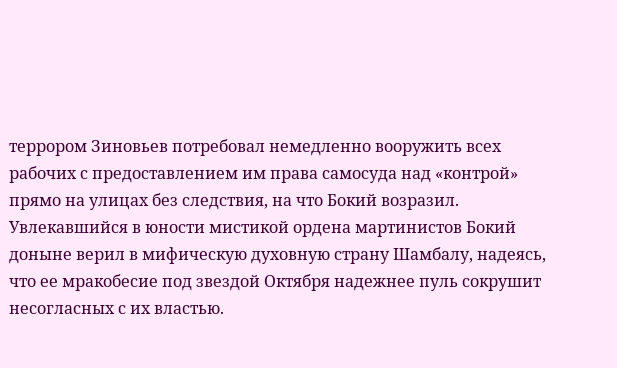террором Зиновьев потребовал немедленно вооружить всех рабочих с предоставлением им права самосуда над «контрой» прямо на улицах без следствия, на что Бокий возразил. Увлекавшийся в юности мистикой ордена мартинистов Бокий доныне верил в мифическую духовную страну Шамбалу, надеясь, что ее мракобесие под звездой Октября надежнее пуль сокрушит несогласных с их властью.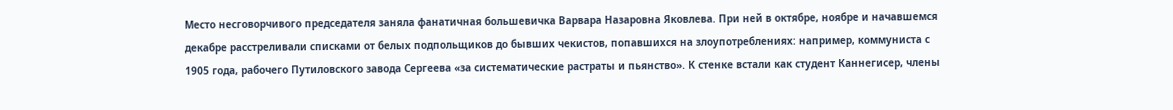Место несговорчивого председателя заняла фанатичная большевичка Варвара Назаровна Яковлева. При ней в октябре, ноябре и начавшемся декабре расстреливали списками от белых подпольщиков до бывших чекистов, попавшихся на злоупотреблениях: например, коммуниста с 1905 года, рабочего Путиловского завода Сергеева «за систематические растраты и пьянство». К стенке встали как студент Каннегисер, члены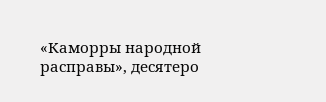«Каморры народной расправы», десятеро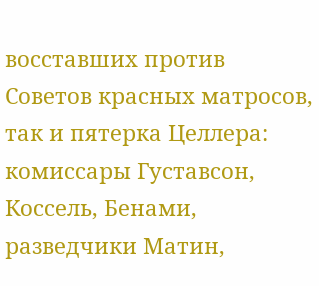восставших против Советов красных матросов, так и пятерка Целлера: комиссары Густавсон, Коссель, Бенами, разведчики Матин,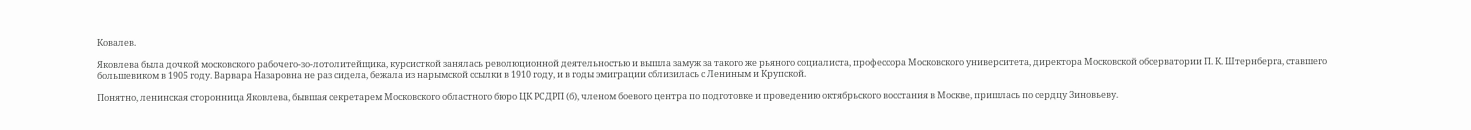Ковалев.

Яковлева была дочкой московского рабочего-зо-лотолитейщика, курсисткой занялась революционной деятельностью и вышла замуж за такого же рьяного социалиста, профессора Московского университета, директора Московской обсерватории П. К. Штернберга, ставшего большевиком в 1905 году. Варвара Назаровна не раз сидела, бежала из нарымской ссылки в 1910 году, и в годы эмиграции сблизилась с Лениным и Крупской.

Понятно, ленинская сторонница Яковлева, бывшая секретарем Московского областного бюро ЦК РСДРП (б), членом боевого центра по подготовке и проведению октябрьского восстания в Москве, пришлась по сердцу Зиновьеву.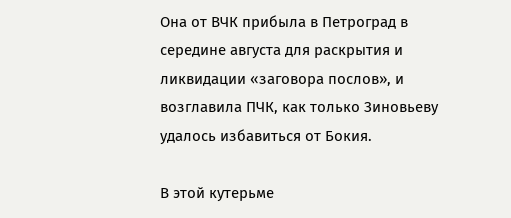Она от ВЧК прибыла в Петроград в середине августа для раскрытия и ликвидации «заговора послов», и возглавила ПЧК, как только Зиновьеву удалось избавиться от Бокия.

В этой кутерьме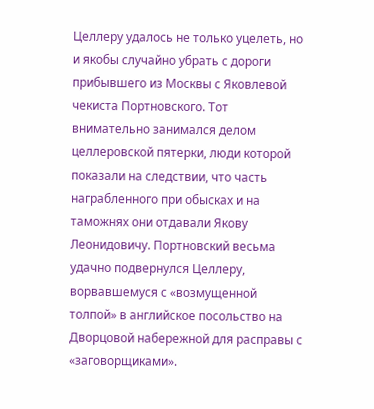Целлеру удалось не только уцелеть, но и якобы случайно убрать с дороги прибывшего из Москвы с Яковлевой чекиста Портновского. Тот внимательно занимался делом целлеровской пятерки, люди которой показали на следствии, что часть награбленного при обысках и на таможнях они отдавали Якову Леонидовичу. Портновский весьма удачно подвернулся Целлеру, ворвавшемуся с «возмущенной толпой» в английское посольство на Дворцовой набережной для расправы с «заговорщиками».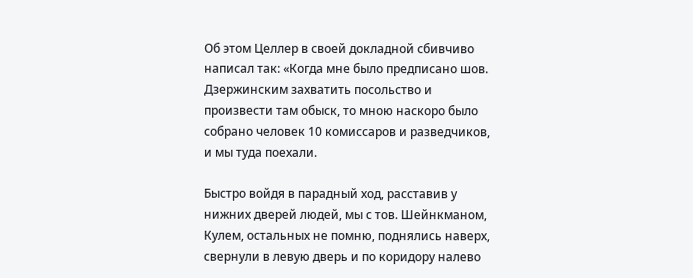Об этом Целлер в своей докладной сбивчиво написал так: «Когда мне было предписано шов. Дзержинским захватить посольство и произвести там обыск, то мною наскоро было собрано человек 10 комиссаров и разведчиков, и мы туда поехали.

Быстро войдя в парадный ход, расставив у нижних дверей людей, мы с тов. Шейнкманом, Кулем, остальных не помню, поднялись наверх, свернули в левую дверь и по коридору налево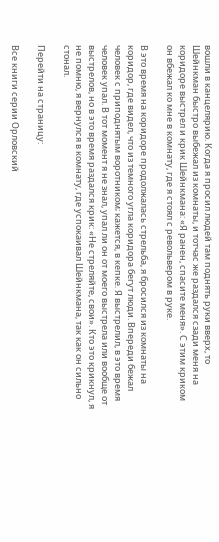вошли в канцелярию. Когда я просил людей там поднять руки вверх, то Шейнкман быстро выбежал из комнаты, и тотчас же раздался сзади меня на коридоре выстрел и крик Шейнкмана: «Я ранен, спасите меня». С этим криком он вбежал ко мне в комнату, где я стоял с револьвером в руке.

В это время на коридоре продолжалась стрельба, я бросился из комнаты на коридор, где видел, что из темного угла коридора бегут люди. Впереди бежал человек с приподнятым воротником; кажется, в кепке. Я выстрелил, в это время человек упал. В тот момент я не знал, упал ли он от моего выстрела или вообще от выстрелов, но в это время раздался крик: «Не стреляйте, свои». Кто это крикнул, я не помню, я вернулся в комнату, где успокаивал Шейнкмана, так как он сильно стонал.

Перейти на страницу:

Все книги серии Орловский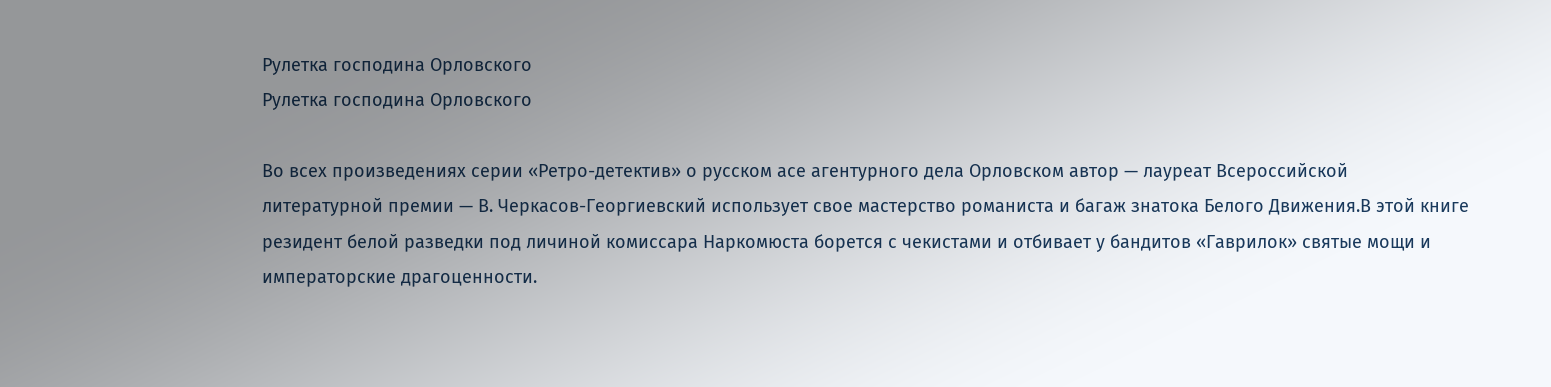Рулетка господина Орловского
Рулетка господина Орловского

Во всех произведениях серии «Ретро-детектив» о русском асе агентурного дела Орловском автор — лауреат Всероссийской литературной премии — В. Черкасов-Георгиевский использует свое мастерство романиста и багаж знатока Белого Движения.В этой книге резидент белой разведки под личиной комиссара Наркомюста борется с чекистами и отбивает у бандитов «Гаврилок» святые мощи и императорские драгоценности.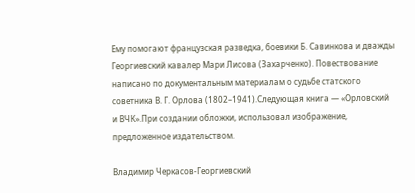Ему помогают французская разведка, боевики Б. Савинкова и дважды Георгиевский кавалер Мари Лисова (Захарченко). Повествование написано по документальным материалам о судьбе статского советника В. Г. Орлова (1802–1941).Следующая книга — «Орловский и ВЧК».При создании обложки, использовал изображение, предложенное издательством.

Владимир Черкасов-Георгиевский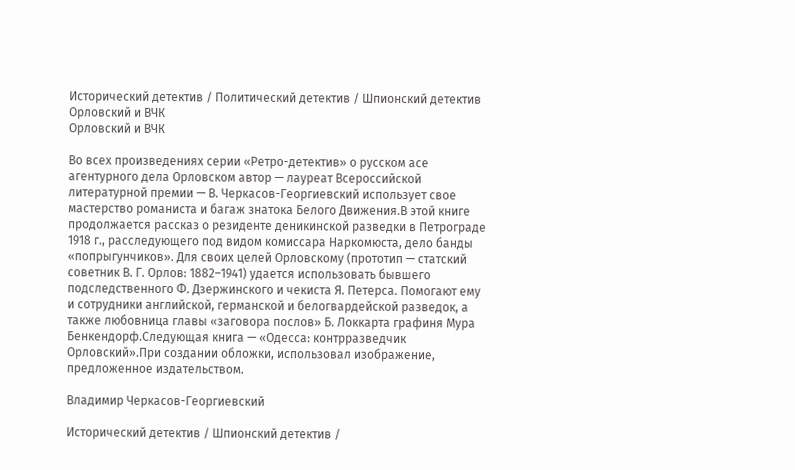Исторический детектив / Политический детектив / Шпионский детектив
Орловский и ВЧК
Орловский и ВЧК

Во всех произведениях серии «Ретро-детектив» о русском асе агентурного дела Орловском автор — лауреат Всероссийской литературной премии — В. Черкасов-Георгиевский использует свое мастерство романиста и багаж знатока Белого Движения.В этой книге продолжается рассказ о резиденте деникинской разведки в Петрограде 1918 г., расследующего под видом комиссара Наркомюста, дело банды «попрыгунчиков». Для своих целей Орловскому (прототип — статский советник В. Г. Орлов: 1882–1941) удается использовать бывшего подследственного Ф. Дзержинского и чекиста Я. Петерса. Помогают ему и сотрудники английской, германской и белогвардейской разведок, а также любовница главы «заговора послов» Б. Локкарта графиня Мура Бенкендорф.Следующая книга — «Одесса: контрразведчик Орловский».При создании обложки, использовал изображение, предложенное издательством.

Владимир Черкасов-Георгиевский

Исторический детектив / Шпионский детектив /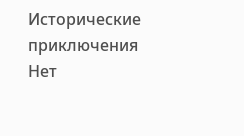Исторические приключения
Нет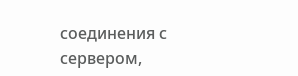соединения с сервером,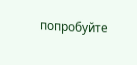попробуйте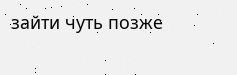зайти чуть позже